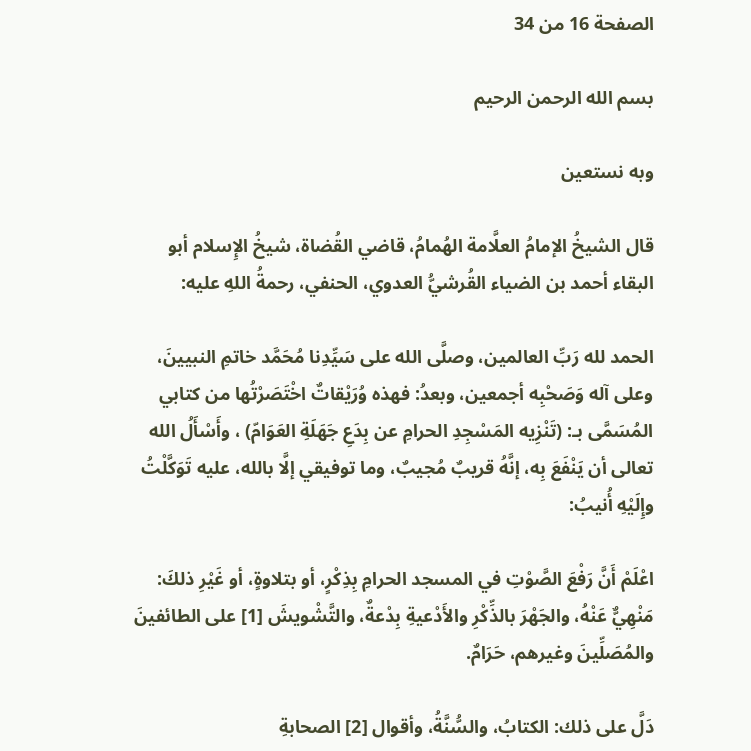الصفحة 16 من 34

بسم الله الرحمن الرحيم

وبه نستعين

قال الشيخُ الإمامُ العلَّامة الهُمامُ، قاضي القُضاة، شيخُ الإِسلام أبو البقاء أحمد بن الضياء القُرشيُّ العدوي، الحنفي، رحمةُ اللهِ عليه:

الحمد لله رَبِّ العالمين، وصلَّى الله على سَيِّدِنا مُحَمَّد خاتمِ النبيينَ، وعلى آله وَصَحْبِه أجمعين، وبعدُ: فهذه وُرَيْقاتٌ اخْتَصَرْتُها من كتابي المُسَمَّى بـ: (تَنْزِيه المَسْجِدِ الحرامِ عن بِدَعِ جَهَلَةِ العَوَامّ) ، وأَسْأَلُ الله تعالى أن يَنْفَعَ بِه، إنَّهُ قريبٌ مُجيبٌ، وما توفيقي إلَّا بالله، عليه تَوَكَّلْتُ وإِلَيْهِ أُنيبُ:

اعْلَمْ أَنَّ رَفْعَ الصَّوْتِ في المسجد الحرامِ بِذِكْرٍ، أو بتلاوةٍ، أو غَيْرِ ذلكَ: مَنْهِيٌّ عَنْهُ، والجَهْرَ بالذِّكْرِ والأَدْعيةِ بِدْعةٌ، والتَّشْويشَ [1] على الطائفينَ والمُصَلِّينَ وغيرهم، حَرَامٌ.

دَلَّ على ذلك: الكتابُ، والسُّنَّةُ، وأقوال [2] الصحابةِ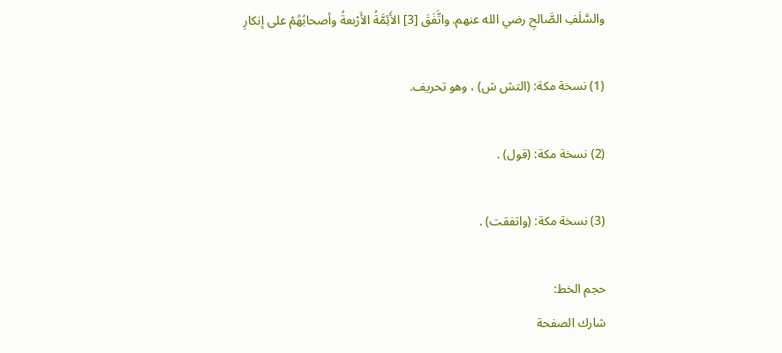والسَّلَفِ الصَّالحِ رضي الله عنهم. واتَّفَقَ [3] الأَئِمَّةُ الأَرْبعةُ وأصحابُهُمْ على إنكارِ

(1) نسخة مكة: (التش ش) ، وهو تحريف.

(2) نسخة مكة: (قول) .

(3) نسخة مكة: (واتفقت) .

حجم الخط:
شارك الصفحة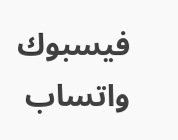فيسبوك واتساب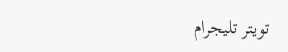تويتر تليجرام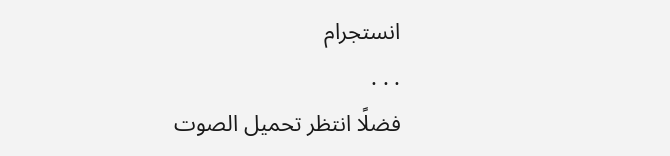انستجرام
. . .
فضلًا انتظر تحميل الصوت